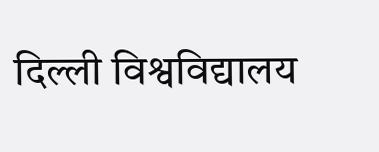दिल्ली विश्वविद्यालय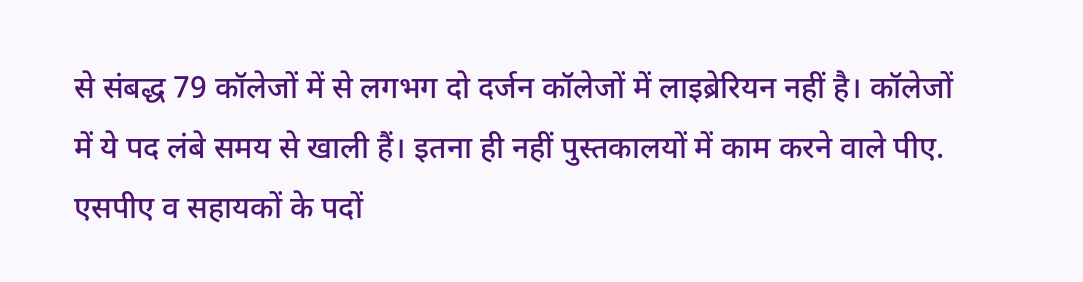से संबद्ध 79 कॉलेजों में से लगभग दो दर्जन कॉलेजों में लाइब्रेरियन नहीं है। कॉलेजों में ये पद लंबे समय से खाली हैं। इतना ही नहीं पुस्तकालयों में काम करने वाले पीए. एसपीए व सहायकों के पदों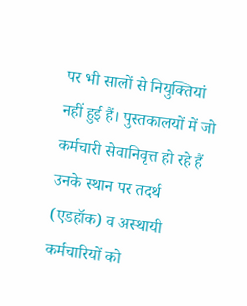पर भी सालों से नियुक्तियां नहीं हुई हैं। पुस्तकालयों में जो कर्मचारी सेवानिवृत्त हो रहे हैं उनके स्थान पर तदर्थ (एडहॉक) व अस्थायी कर्मचारियों को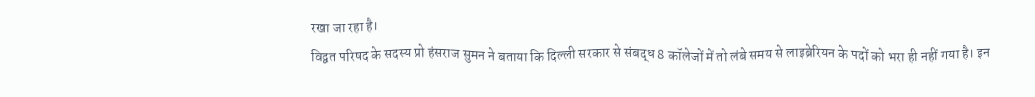रखा जा रहा है।
विद्वत परिषद के सदस्य प्रो हंसराज सुमन ने बताया कि दिल्ली सरकार से संबद्ध 8 कॉलेजों में तो लंबे समय से लाइब्रेरियन के पदों को भरा ही नहीं गया है। इन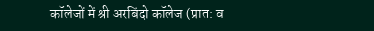कॉलेजों में श्री अरबिंदो कॉलेज (प्रात: व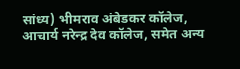सांध्य) भीमराव अंबेडकर कॉलेज, आचार्य नरेन्द्र देव कॉलेज, समेत अन्य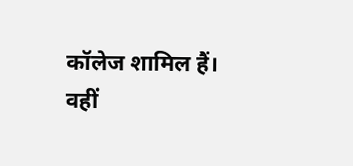कॉलेज शामिल हैं।
वहीं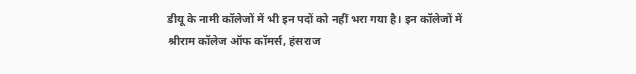डीयू के नामी कॉलेजों में भी इन पदों को नहीं भरा गया है। इन कॉलेजों में श्रीराम कॉलेज ऑफ कॉमर्स, हंसराज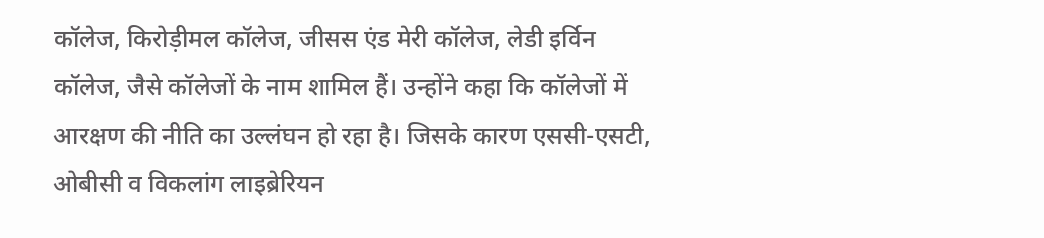कॉलेज, किरोड़ीमल कॉलेज, जीसस एंड मेरी कॉलेज, लेडी इर्विन कॉलेज, जैसे कॉलेजों के नाम शामिल हैं। उन्होंने कहा कि कॉलेजों में आरक्षण की नीति का उल्लंघन हो रहा है। जिसके कारण एससी-एसटी, ओबीसी व विकलांग लाइब्रेरियन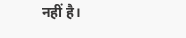नहीं है।